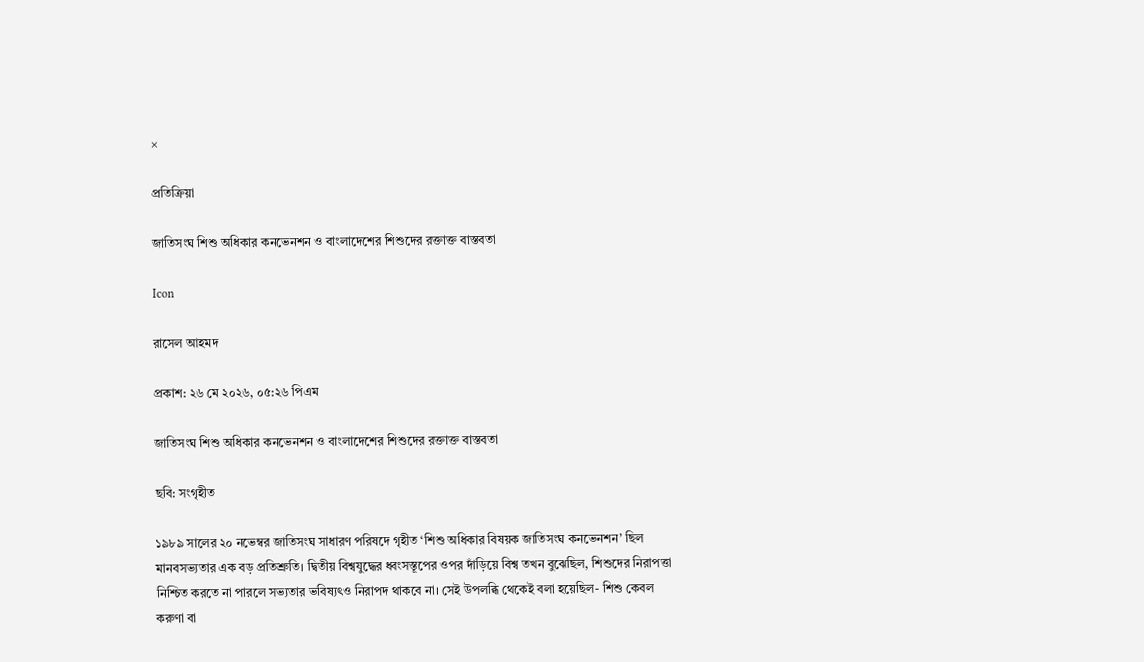×

প্রতিক্রিয়া

জাতিসংঘ শিশু অধিকার কনভেনশন ও বাংলাদেশের শিশুদের রক্তাক্ত বাস্তবতা

Icon

রাসেল আহমদ

প্রকাশ: ২৬ মে ২০২৬, ০৫:২৬ পিএম

জাতিসংঘ শিশু অধিকার কনভেনশন ও বাংলাদেশের শিশুদের রক্তাক্ত বাস্তবতা

ছবি: সংগৃহীত

১৯৮৯ সালের ২০ নভেম্বর জাতিসংঘ সাধারণ পরিষদে গৃহীত ‘শিশু অধিকার বিষয়ক জাতিসংঘ কনভেনশন’ ছিল মানবসভ্যতার এক বড় প্রতিশ্রুতি। দ্বিতীয় বিশ্বযুদ্ধের ধ্বংসস্তূপের ওপর দাঁড়িয়ে বিশ্ব তখন বুঝেছিল, শিশুদের নিরাপত্তা নিশ্চিত করতে না পারলে সভ্যতার ভবিষ্যৎও নিরাপদ থাকবে না। সেই উপলব্ধি থেকেই বলা হয়েছিল- শিশু কেবল করুণা বা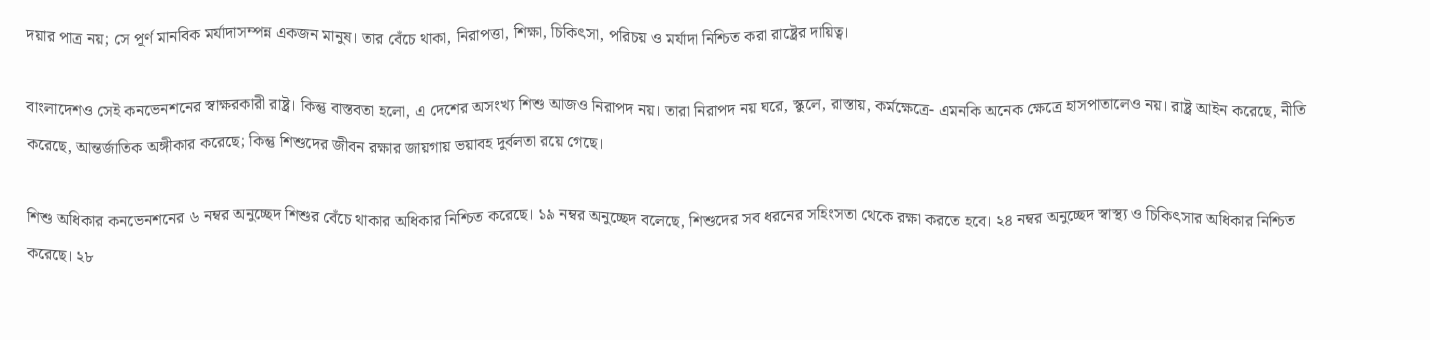দয়ার পাত্র নয়; সে পূর্ণ মানবিক মর্যাদাসম্পন্ন একজন মানুষ। তার বেঁচে থাকা, নিরাপত্তা, শিক্ষা, চিকিৎসা, পরিচয় ও মর্যাদা নিশ্চিত করা রাষ্ট্রের দায়িত্ব।

বাংলাদেশও সেই কনভেনশনের স্বাক্ষরকারী রাষ্ট্র। কিন্তু বাস্তবতা হলো, এ দেশের অসংখ্য শিশু আজও নিরাপদ নয়। তারা নিরাপদ নয় ঘরে, স্কুলে, রাস্তায়, কর্মক্ষেত্রে- এমনকি অনেক ক্ষেত্রে হাসপাতালেও নয়। রাষ্ট্র আইন করেছে, নীতি করেছে, আন্তর্জাতিক অঙ্গীকার করেছে; কিন্তু শিশুদের জীবন রক্ষার জায়গায় ভয়াবহ দুর্বলতা রয়ে গেছে।

শিশু অধিকার কনভেনশনের ৬ নম্বর অনুচ্ছেদ শিশুর বেঁচে থাকার অধিকার নিশ্চিত করেছে। ১৯ নম্বর অনুচ্ছেদ বলেছে, শিশুদের সব ধরনের সহিংসতা থেকে রক্ষা করতে হবে। ২৪ নম্বর অনুচ্ছেদ স্বাস্থ্য ও চিকিৎসার অধিকার নিশ্চিত করেছে। ২৮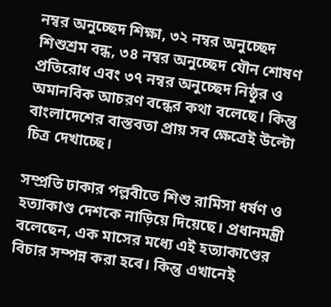নম্বর অনুচ্ছেদ শিক্ষা, ৩২ নম্বর অনুচ্ছেদ শিশুশ্রম বন্ধ, ৩৪ নম্বর অনুচ্ছেদ যৌন শোষণ প্রতিরোধ এবং ৩৭ নম্বর অনুচ্ছেদ নিষ্ঠুর ও অমানবিক আচরণ বন্ধের কথা বলেছে। কিন্তু বাংলাদেশের বাস্তবতা প্রায় সব ক্ষেত্রেই উল্টো চিত্র দেখাচ্ছে।

সম্প্রতি ঢাকার পল্লবীতে শিশু রামিসা ধর্ষণ ও হত্যাকাণ্ড দেশকে নাড়িয়ে দিয়েছে। প্রধানমন্ত্রী বলেছেন, এক মাসের মধ্যে এই হত্যাকাণ্ডের বিচার সম্পন্ন করা হবে। কিন্তু এখানেই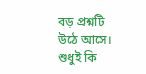বড় প্রশ্নটি উঠে আসে। শুধুই কি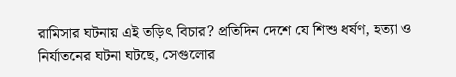রামিসার ঘটনায় এই তড়িৎ বিচার? প্রতিদিন দেশে যে শিশু ধর্ষণ, হত্যা ও নির্যাতনের ঘটনা ঘটছে, সেগুলোর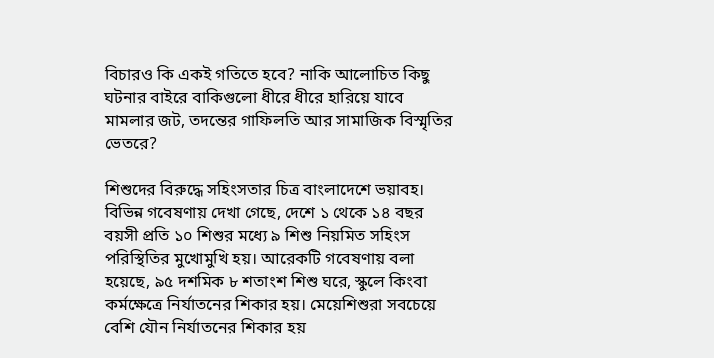বিচারও কি একই গতিতে হবে? নাকি আলোচিত কিছু ঘটনার বাইরে বাকিগুলো ধীরে ধীরে হারিয়ে যাবে মামলার জট, তদন্তের গাফিলতি আর সামাজিক বিস্মৃতির ভেতরে?

শিশুদের বিরুদ্ধে সহিংসতার চিত্র বাংলাদেশে ভয়াবহ। বিভিন্ন গবেষণায় দেখা গেছে, দেশে ১ থেকে ১৪ বছর বয়সী প্রতি ১০ শিশুর মধ্যে ৯ শিশু নিয়মিত সহিংস পরিস্থিতির মুখোমুখি হয়। আরেকটি গবেষণায় বলা হয়েছে, ৯৫ দশমিক ৮ শতাংশ শিশু ঘরে, স্কুলে কিংবা কর্মক্ষেত্রে নির্যাতনের শিকার হয়। মেয়েশিশুরা সবচেয়ে বেশি যৌন নির্যাতনের শিকার হয়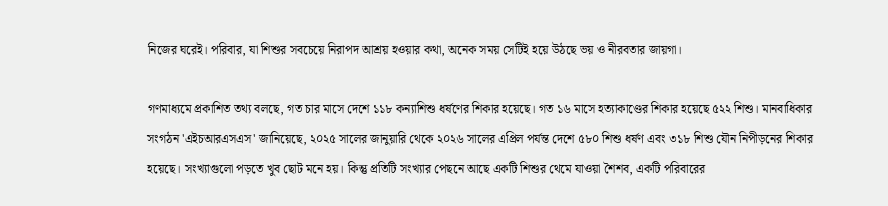নিজের ঘরেই। পরিবার, যা শিশুর সবচেয়ে নিরাপদ আশ্রয় হওয়ার কথা, অনেক সময় সেটিই হয়ে উঠছে ভয় ও নীরবতার জায়গা।

গণমাধ্যমে প্রকাশিত তথ্য বলছে, গত চার মাসে দেশে ১১৮ কন্যাশিশু ধর্ষণের শিকার হয়েছে। গত ১৬ মাসে হত্যাকাণ্ডের শিকার হয়েছে ৫২২ শিশু। মানবাধিকার সংগঠন 'এইচআরএসএস' জানিয়েছে, ২০২৫ সালের জানুয়ারি থেকে ২০২৬ সালের এপ্রিল পর্যন্ত দেশে ৫৮০ শিশু ধর্ষণ এবং ৩১৮ শিশু যৌন নিপীড়নের শিকার হয়েছে। সংখ্যাগুলো পড়তে খুব ছোট মনে হয়। কিন্তু প্রতিটি সংখ্যার পেছনে আছে একটি শিশুর থেমে যাওয়া শৈশব, একটি পরিবারের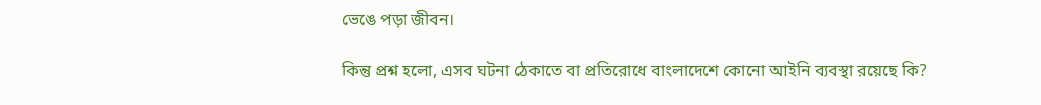ভেঙে পড়া জীবন।

কিন্তু প্রশ্ন হলো, এসব ঘটনা ঠেকাতে বা প্রতিরোধে বাংলাদেশে কোনো আইনি ব্যবস্থা রয়েছে কি?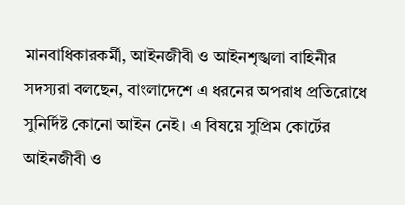মানবাধিকারকর্মী, আইনজীবী ও আইনশৃঙ্খলা বাহিনীর সদস্যরা বলছেন, বাংলাদেশে এ ধরনের অপরাধ প্রতিরোধে সুনির্দিষ্ট কোনো আইন নেই। এ বিষয়ে সুপ্রিম কোর্টের আইনজীবী ও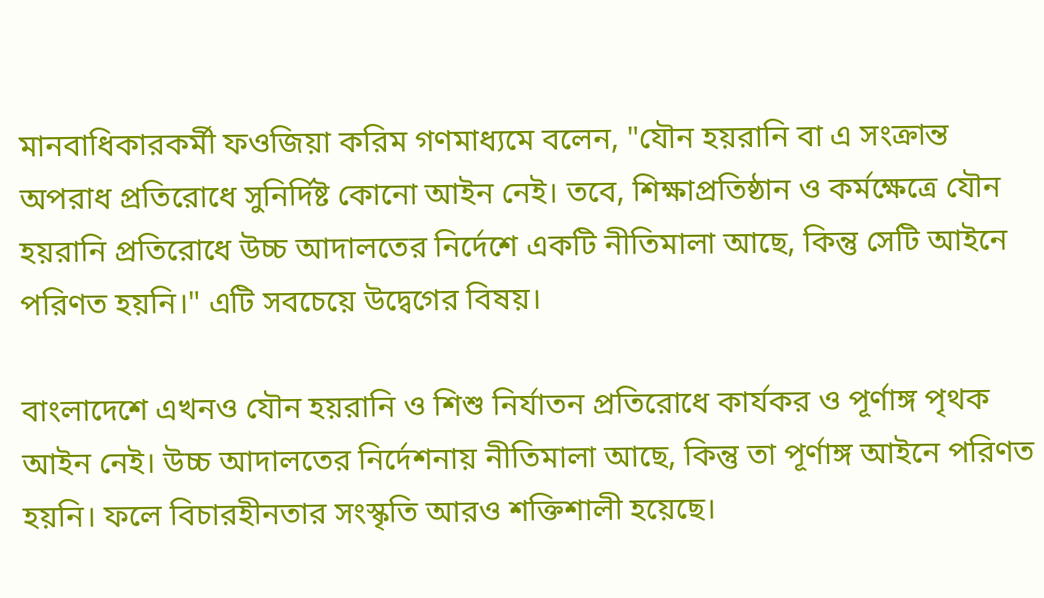মানবাধিকারকর্মী ফওজিয়া করিম গণমাধ্যমে বলেন, "যৌন হয়রানি বা এ সংক্রান্ত অপরাধ প্রতিরোধে সুনির্দিষ্ট কোনো আইন নেই। তবে, শিক্ষাপ্রতিষ্ঠান ও কর্মক্ষেত্রে যৌন হয়রানি প্রতিরোধে উচ্চ আদালতের নির্দেশে একটি নীতিমালা আছে, কিন্তু সেটি আইনে পরিণত হয়নি।" এটি সবচেয়ে উদ্বেগের বিষয়।

বাংলাদেশে এখনও যৌন হয়রানি ও শিশু নির্যাতন প্রতিরোধে কার্যকর ও পূর্ণাঙ্গ পৃথক আইন নেই। উচ্চ আদালতের নির্দেশনায় নীতিমালা আছে, কিন্তু তা পূর্ণাঙ্গ আইনে পরিণত হয়নি। ফলে বিচারহীনতার সংস্কৃতি আরও শক্তিশালী হয়েছে।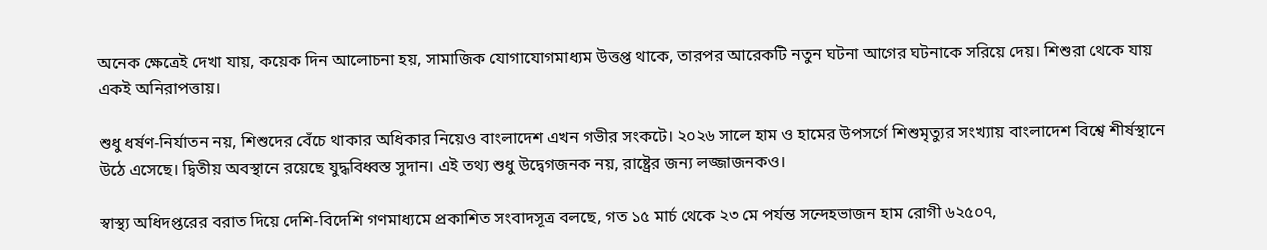অনেক ক্ষেত্রেই দেখা যায়, কয়েক দিন আলোচনা হয়, সামাজিক যোগাযোগমাধ্যম উত্তপ্ত থাকে, তারপর আরেকটি নতুন ঘটনা আগের ঘটনাকে সরিয়ে দেয়। শিশুরা থেকে যায় একই অনিরাপত্তায়।

শুধু ধর্ষণ-নির্যাতন নয়, শিশুদের বেঁচে থাকার অধিকার নিয়েও বাংলাদেশ এখন গভীর সংকটে। ২০২৬ সালে হাম ও হামের উপসর্গে শিশুমৃত্যুর সংখ্যায় বাংলাদেশ বিশ্বে শীর্ষস্থানে উঠে এসেছে। দ্বিতীয় অবস্থানে রয়েছে যুদ্ধবিধ্বস্ত সুদান। এই তথ্য শুধু উদ্বেগজনক নয়, রাষ্ট্রের জন্য লজ্জাজনকও।

স্বাস্থ্য অধিদপ্তরের বরাত দিয়ে দেশি-বিদেশি গণমাধ্যমে প্রকাশিত সংবাদসূত্র বলছে, গত ১৫ মার্চ থেকে ২৩ মে পর্যন্ত সন্দেহভাজন হাম রোগী ৬২৫০৭,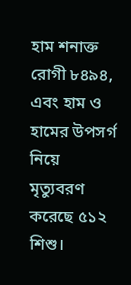হাম শনাক্ত রোগী ৮৪৯৪, এবং হাম ও হামের উপসর্গ নিয়ে মৃত্যুবরণ করেছে ৫১২ শিশু।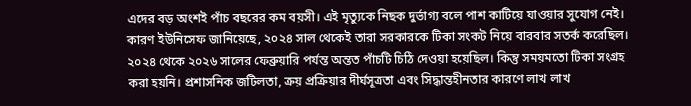এদের বড় অংশই পাঁচ বছরের কম বয়সী। এই মৃত্যুকে নিছক দুর্ভাগ্য বলে পাশ কাটিয়ে যাওয়ার সুযোগ নেই। কারণ ইউনিসেফ জানিয়েছে, ২০২৪ সাল থেকেই তারা সরকারকে টিকা সংকট নিয়ে বারবার সতর্ক করেছিল। ২০২৪ থেকে ২০২৬ সালের ফেব্রুয়ারি পর্যন্ত অন্তত পাঁচটি চিঠি দেওয়া হয়েছিল। কিন্তু সময়মতো টিকা সংগ্রহ করা হয়নি। প্রশাসনিক জটিলতা, ক্রয় প্রক্রিয়ার দীর্ঘসূত্রতা এবং সিদ্ধান্তহীনতার কারণে লাখ লাখ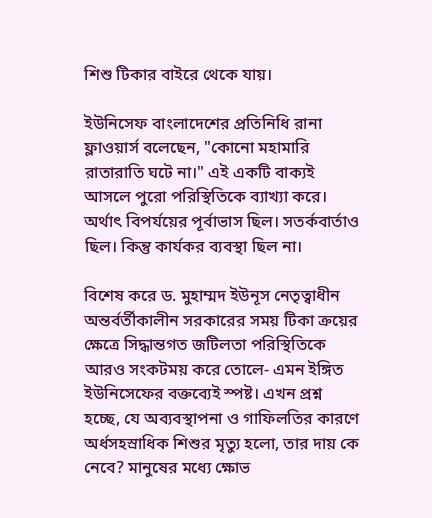শিশু টিকার বাইরে থেকে যায়।

ইউনিসেফ বাংলাদেশের প্রতিনিধি রানা ফ্লাওয়ার্স বলেছেন, "কোনো মহামারি রাতারাতি ঘটে না।" এই একটি বাক্যই আসলে পুরো পরিস্থিতিকে ব্যাখ্যা করে। অর্থাৎ বিপর্যয়ের পূর্বাভাস ছিল। সতর্কবার্তাও ছিল। কিন্তু কার্যকর ব্যবস্থা ছিল না।

বিশেষ করে ড. মুহাম্মদ ইউনূস নেতৃত্বাধীন অন্তর্বর্তীকালীন সরকারের সময় টিকা ক্রয়ের ক্ষেত্রে সিদ্ধান্তগত জটিলতা পরিস্থিতিকে আরও সংকটময় করে তোলে- এমন ইঙ্গিত ইউনিসেফের বক্তব্যেই স্পষ্ট। এখন প্রশ্ন হচ্ছে, যে অব্যবস্থাপনা ও গাফিলতির কারণে অর্ধসহস্রাধিক শিশুর মৃত্যু হলো, তার দায় কে নেবে? মানুষের মধ্যে ক্ষোভ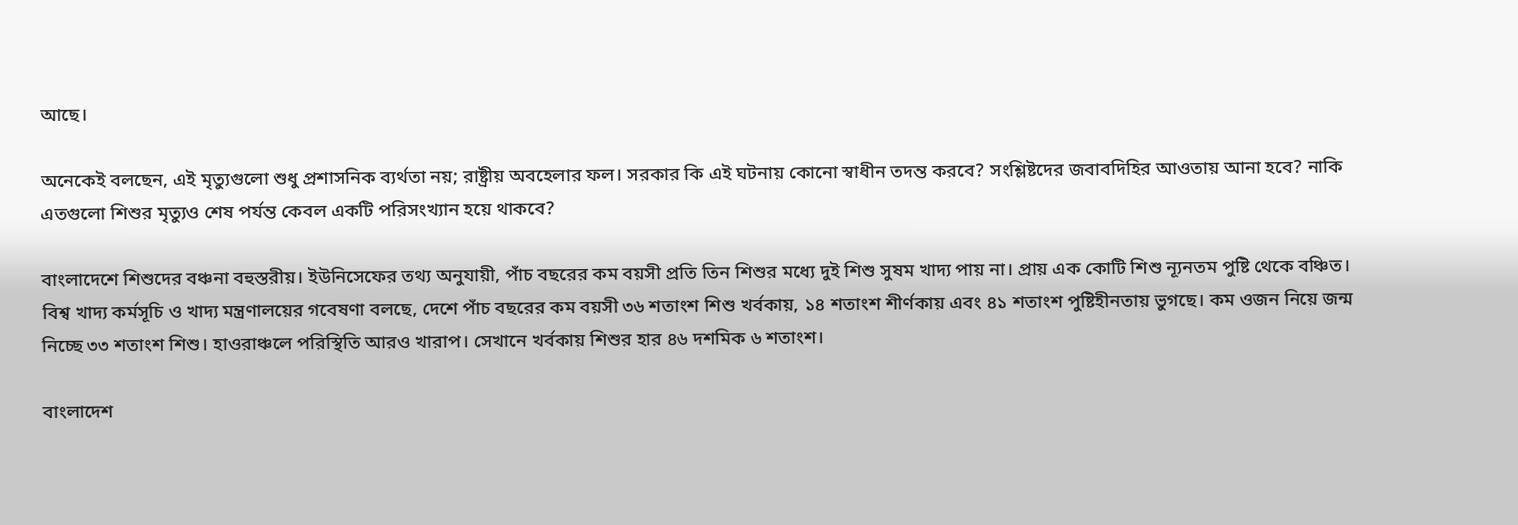আছে।

অনেকেই বলছেন, এই মৃত্যুগুলো শুধু প্রশাসনিক ব্যর্থতা নয়; রাষ্ট্রীয় অবহেলার ফল। সরকার কি এই ঘটনায় কোনো স্বাধীন তদন্ত করবে? সংশ্লিষ্টদের জবাবদিহির আওতায় আনা হবে? নাকি এতগুলো শিশুর মৃত্যুও শেষ পর্যন্ত কেবল একটি পরিসংখ্যান হয়ে থাকবে?

বাংলাদেশে শিশুদের বঞ্চনা বহুস্তরীয়। ইউনিসেফের তথ্য অনুযায়ী, পাঁচ বছরের কম বয়সী প্রতি তিন শিশুর মধ্যে দুই শিশু সুষম খাদ্য পায় না। প্রায় এক কোটি শিশু ন্যূনতম পুষ্টি থেকে বঞ্চিত। বিশ্ব খাদ্য কর্মসূচি ও খাদ্য মন্ত্রণালয়ের গবেষণা বলছে, দেশে পাঁচ বছরের কম বয়সী ৩৬ শতাংশ শিশু খর্বকায়, ১৪ শতাংশ শীর্ণকায় এবং ৪১ শতাংশ পুষ্টিহীনতায় ভুগছে। কম ওজন নিয়ে জন্ম নিচ্ছে ৩৩ শতাংশ শিশু। হাওরাঞ্চলে পরিস্থিতি আরও খারাপ। সেখানে খর্বকায় শিশুর হার ৪৬ দশমিক ৬ শতাংশ।

বাংলাদেশ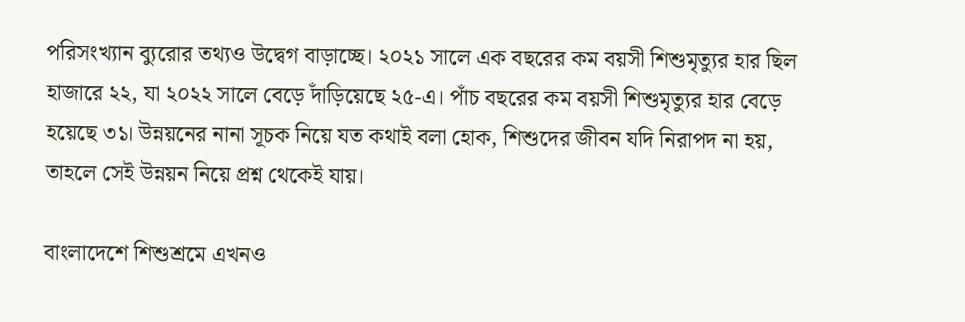পরিসংখ্যান ব্যুরোর তথ্যও উদ্বেগ বাড়াচ্ছে। ২০২১ সালে এক বছরের কম বয়সী শিশুমৃত্যুর হার ছিল হাজারে ২২, যা ২০২২ সালে বেড়ে দাঁড়িয়েছে ২৫-এ। পাঁচ বছরের কম বয়সী শিশুমৃত্যুর হার বেড়ে হয়েছে ৩১। উন্নয়নের নানা সূচক নিয়ে যত কথাই বলা হোক, শিশুদের জীবন যদি নিরাপদ না হয়, তাহলে সেই উন্নয়ন নিয়ে প্রশ্ন থেকেই যায়।

বাংলাদেশে শিশুশ্রমে এখনও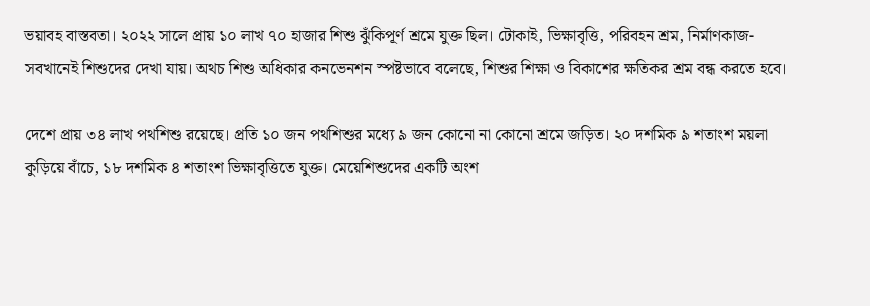ভয়াবহ বাস্তবতা। ২০২২ সালে প্রায় ১০ লাখ ৭০ হাজার শিশু ঝুঁকিপূর্ণ শ্রমে যুক্ত ছিল। টোকাই, ভিক্ষাবৃত্তি, পরিবহন শ্রম, নির্মাণকাজ- সবখানেই শিশুদের দেখা যায়। অথচ শিশু অধিকার কনভেনশন স্পষ্টভাবে বলেছে, শিশুর শিক্ষা ও বিকাশের ক্ষতিকর শ্রম বন্ধ করতে হবে।

দেশে প্রায় ৩৪ লাখ পথশিশু রয়েছে। প্রতি ১০ জন পথশিশুর মধ্যে ৯ জন কোনো না কোনো শ্রমে জড়িত। ২০ দশমিক ৯ শতাংশ ময়লা কুড়িয়ে বাঁচে, ১৮ দশমিক ৪ শতাংশ ভিক্ষাবৃত্তিতে যুক্ত। মেয়েশিশুদের একটি অংশ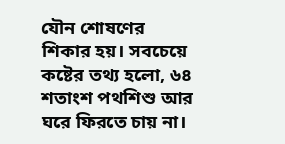যৌন শোষণের শিকার হয়। সবচেয়ে কষ্টের তথ্য হলো, ৬৪ শতাংশ পথশিশু আর ঘরে ফিরতে চায় না।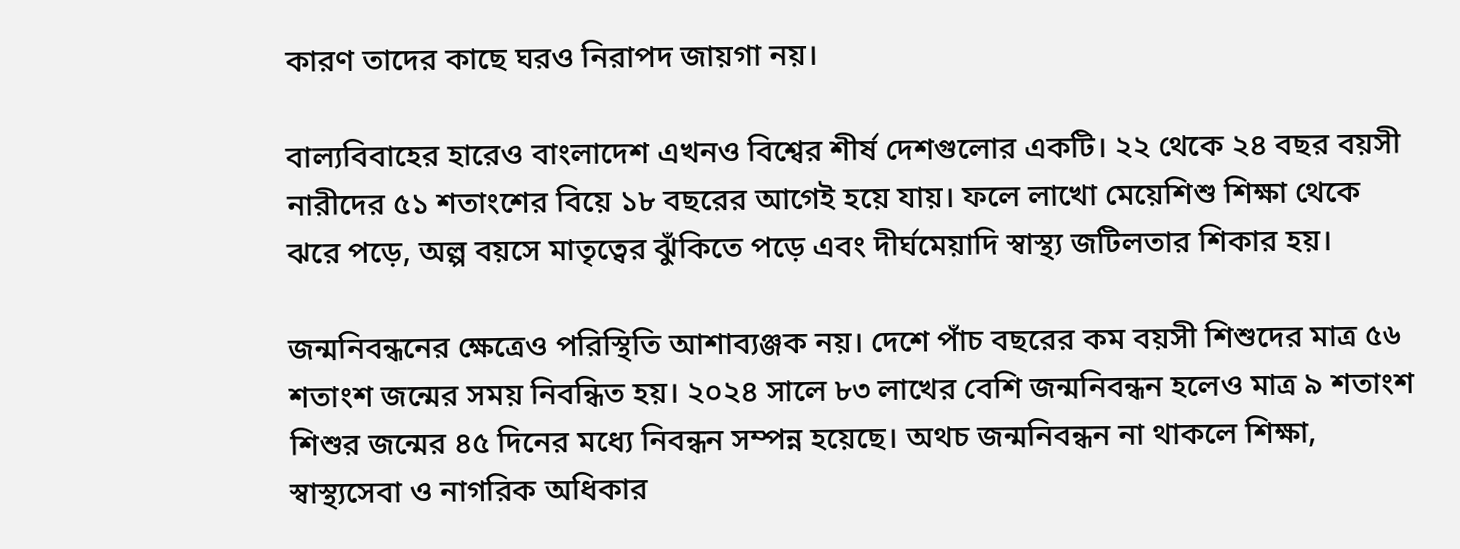কারণ তাদের কাছে ঘরও নিরাপদ জায়গা নয়।

বাল্যবিবাহের হারেও বাংলাদেশ এখনও বিশ্বের শীর্ষ দেশগুলোর একটি। ২২ থেকে ২৪ বছর বয়সী নারীদের ৫১ শতাংশের বিয়ে ১৮ বছরের আগেই হয়ে যায়। ফলে লাখো মেয়েশিশু শিক্ষা থেকে ঝরে পড়ে, অল্প বয়সে মাতৃত্বের ঝুঁকিতে পড়ে এবং দীর্ঘমেয়াদি স্বাস্থ্য জটিলতার শিকার হয়।

জন্মনিবন্ধনের ক্ষেত্রেও পরিস্থিতি আশাব্যঞ্জক নয়। দেশে পাঁচ বছরের কম বয়সী শিশুদের মাত্র ৫৬ শতাংশ জন্মের সময় নিবন্ধিত হয়। ২০২৪ সালে ৮৩ লাখের বেশি জন্মনিবন্ধন হলেও মাত্র ৯ শতাংশ শিশুর জন্মের ৪৫ দিনের মধ্যে নিবন্ধন সম্পন্ন হয়েছে। অথচ জন্মনিবন্ধন না থাকলে শিক্ষা, স্বাস্থ্যসেবা ও নাগরিক অধিকার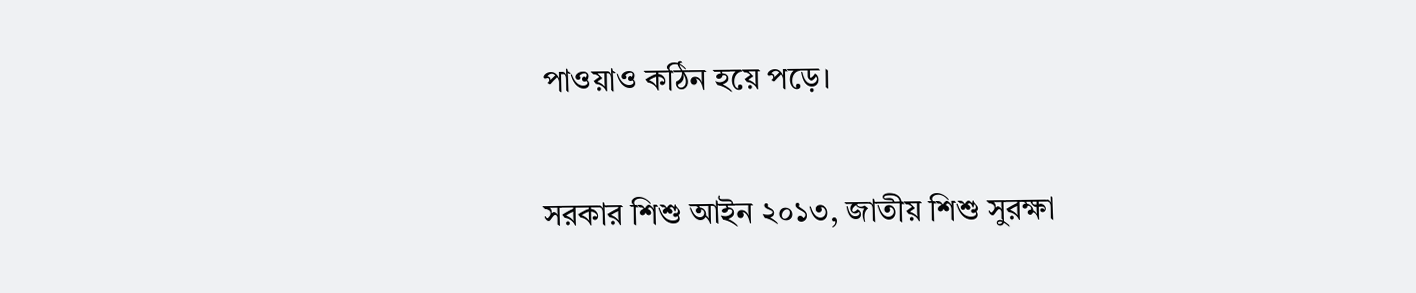পাওয়াও কঠিন হয়ে পড়ে।

সরকার শিশু আইন ২০১৩, জাতীয় শিশু সুরক্ষা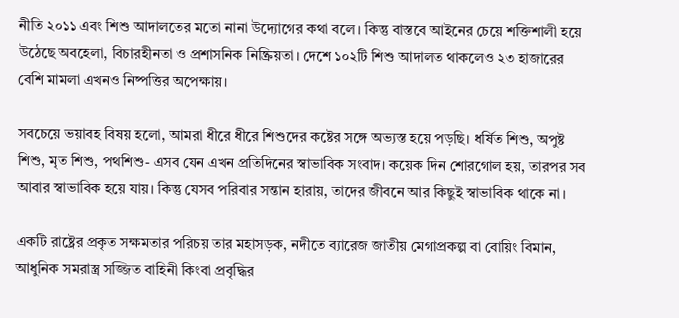নীতি ২০১১ এবং শিশু আদালতের মতো নানা উদ্যোগের কথা বলে। কিন্তু বাস্তবে আইনের চেয়ে শক্তিশালী হয়ে উঠেছে অবহেলা, বিচারহীনতা ও প্রশাসনিক নিষ্ক্রিয়তা। দেশে ১০২টি শিশু আদালত থাকলেও ২৩ হাজারের বেশি মামলা এখনও নিষ্পত্তির অপেক্ষায়।

সবচেয়ে ভয়াবহ বিষয় হলো, আমরা ধীরে ধীরে শিশুদের কষ্টের সঙ্গে অভ্যস্ত হয়ে পড়ছি। ধর্ষিত শিশু, অপুষ্ট শিশু, মৃত শিশু, পথশিশু- এসব যেন এখন প্রতিদিনের স্বাভাবিক সংবাদ। কয়েক দিন শোরগোল হয়, তারপর সব আবার স্বাভাবিক হয়ে যায়। কিন্তু যেসব পরিবার সন্তান হারায়, তাদের জীবনে আর কিছুই স্বাভাবিক থাকে না।

একটি রাষ্ট্রের প্রকৃত সক্ষমতার পরিচয় তার মহাসড়ক, নদীতে ব্যারেজ জাতীয় মেগাপ্রকল্প বা বোয়িং বিমান, আধুনিক সমরাস্ত্র সজ্জিত বাহিনী কিংবা প্রবৃদ্ধির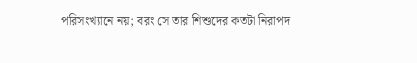পরিসংখ্যানে নয়; বরং সে তার শিশুদের কতটা নিরাপদ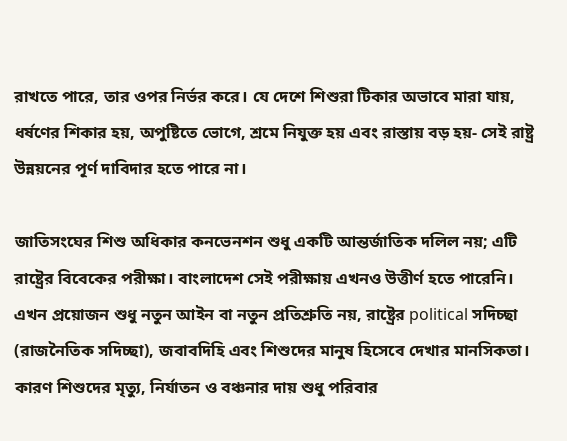রাখতে পারে, তার ওপর নির্ভর করে। যে দেশে শিশুরা টিকার অভাবে মারা যায়, ধর্ষণের শিকার হয়, অপুষ্টিতে ভোগে, শ্রমে নিযুক্ত হয় এবং রাস্তায় বড় হয়- সেই রাষ্ট্র উন্নয়নের পূর্ণ দাবিদার হতে পারে না।

জাতিসংঘের শিশু অধিকার কনভেনশন শুধু একটি আন্তর্জাতিক দলিল নয়; এটি রাষ্ট্রের বিবেকের পরীক্ষা। বাংলাদেশ সেই পরীক্ষায় এখনও উত্তীর্ণ হতে পারেনি। এখন প্রয়োজন শুধু নতুন আইন বা নতুন প্রতিশ্রুতি নয়, রাষ্ট্রের political সদিচ্ছা (রাজনৈতিক সদিচ্ছা), জবাবদিহি এবং শিশুদের মানুষ হিসেবে দেখার মানসিকতা। কারণ শিশুদের মৃত্যু, নির্যাতন ও বঞ্চনার দায় শুধু পরিবার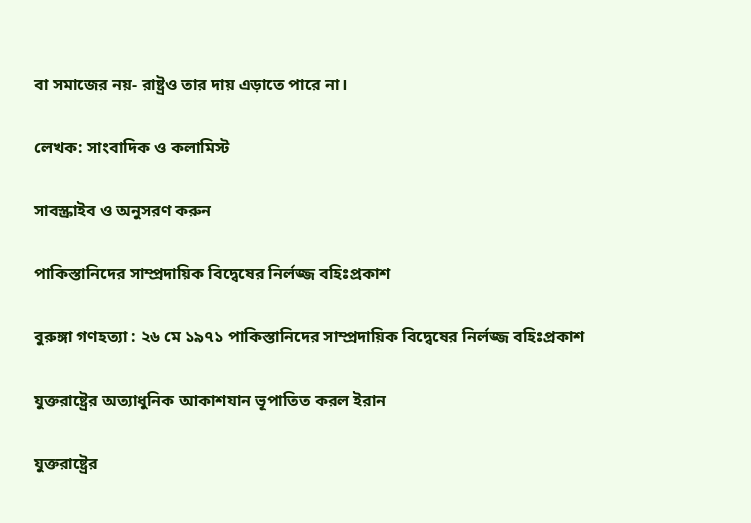বা সমাজের নয়- রাষ্ট্রও তার দায় এড়াতে পারে না।

লেখক: সাংবাদিক ও কলামিস্ট

সাবস্ক্রাইব ও অনুসরণ করুন

পাকিস্তানিদের সাম্প্রদায়িক বিদ্বেষের নির্লজ্জ বহিঃপ্রকাশ

বুরুঙ্গা গণহত্যা : ২৬ মে ১৯৭১ পাকিস্তানিদের সাম্প্রদায়িক বিদ্বেষের নির্লজ্জ বহিঃপ্রকাশ

যুক্তরাষ্ট্রের অত্যাধুনিক আকাশযান ভূপাতিত করল ইরান

যুক্তরাষ্ট্রের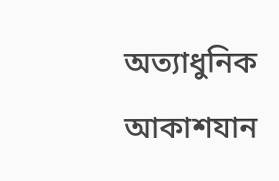অত্যাধুনিক আকাশযান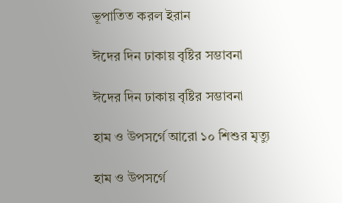ভূপাতিত করল ইরান

ঈদের দিন ঢাকায় বৃষ্টির সম্ভাবনা

ঈদের দিন ঢাকায় বৃষ্টির সম্ভাবনা

হাম ও উপসর্গে আরো ১০ শিশুর মৃত্যু

হাম ও উপসর্গে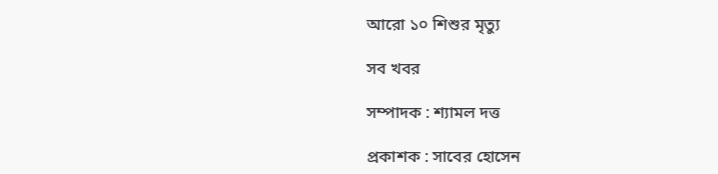আরো ১০ শিশুর মৃত্যু

সব খবর

সম্পাদক : শ্যামল দত্ত

প্রকাশক : সাবের হোসেন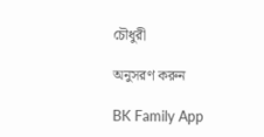চৌধুরী

অনুসরণ করুন

BK Family App